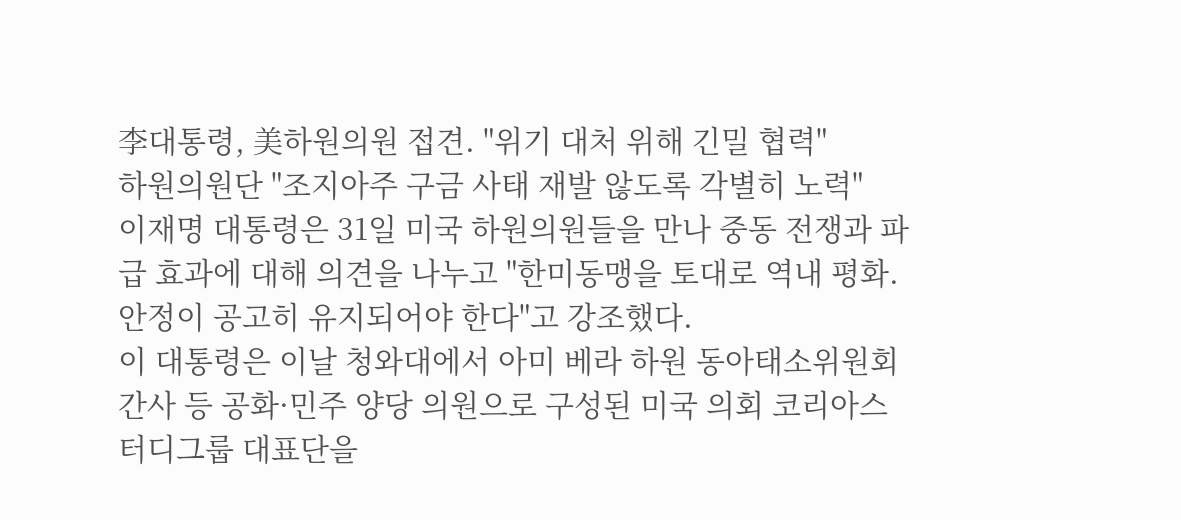李대통령, 美하원의원 접견. "위기 대처 위해 긴밀 협력"
하원의원단 "조지아주 구금 사태 재발 않도록 각별히 노력"
이재명 대통령은 31일 미국 하원의원들을 만나 중동 전쟁과 파급 효과에 대해 의견을 나누고 "한미동맹을 토대로 역내 평화.안정이 공고히 유지되어야 한다"고 강조했다.
이 대통령은 이날 청와대에서 아미 베라 하원 동아태소위원회 간사 등 공화·민주 양당 의원으로 구성된 미국 의회 코리아스터디그룹 대표단을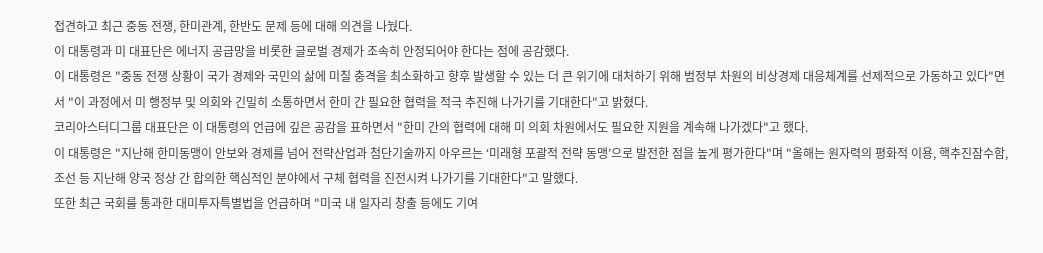접견하고 최근 중동 전쟁, 한미관계, 한반도 문제 등에 대해 의견을 나눴다.
이 대통령과 미 대표단은 에너지 공급망을 비롯한 글로벌 경제가 조속히 안정되어야 한다는 점에 공감했다.
이 대통령은 "중동 전쟁 상황이 국가 경제와 국민의 삶에 미칠 충격을 최소화하고 향후 발생할 수 있는 더 큰 위기에 대처하기 위해 범정부 차원의 비상경제 대응체계를 선제적으로 가동하고 있다"면서 "이 과정에서 미 행정부 및 의회와 긴밀히 소통하면서 한미 간 필요한 협력을 적극 추진해 나가기를 기대한다"고 밝혔다.
코리아스터디그룹 대표단은 이 대통령의 언급에 깊은 공감을 표하면서 "한미 간의 협력에 대해 미 의회 차원에서도 필요한 지원을 계속해 나가겠다"고 했다.
이 대통령은 "지난해 한미동맹이 안보와 경제를 넘어 전략산업과 첨단기술까지 아우르는 ‘미래형 포괄적 전략 동맹’으로 발전한 점을 높게 평가한다"며 "올해는 원자력의 평화적 이용, 핵추진잠수함, 조선 등 지난해 양국 정상 간 합의한 핵심적인 분야에서 구체 협력을 진전시켜 나가기를 기대한다"고 말했다.
또한 최근 국회를 통과한 대미투자특별법을 언급하며 "미국 내 일자리 창출 등에도 기여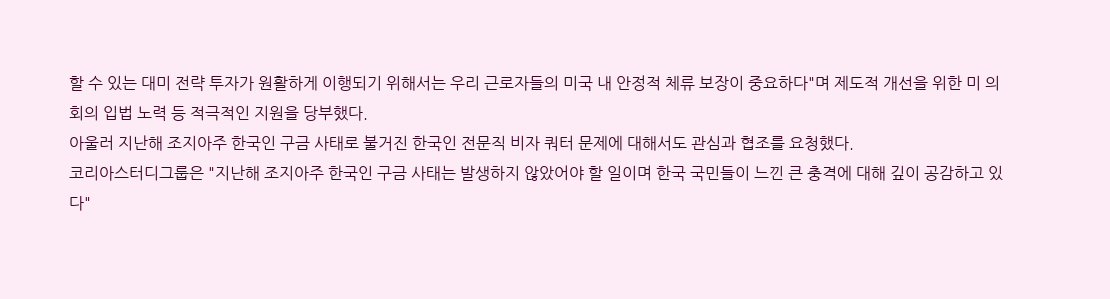할 수 있는 대미 전략 투자가 원활하게 이행되기 위해서는 우리 근로자들의 미국 내 안정적 체류 보장이 중요하다"며 제도적 개선을 위한 미 의회의 입법 노력 등 적극적인 지원을 당부했다.
아울러 지난해 조지아주 한국인 구금 사태로 불거진 한국인 전문직 비자 쿼터 문제에 대해서도 관심과 협조를 요청했다.
코리아스터디그룹은 "지난해 조지아주 한국인 구금 사태는 발생하지 않았어야 할 일이며 한국 국민들이 느낀 큰 충격에 대해 깊이 공감하고 있다"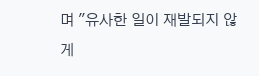며 "유사한 일이 재발되지 않게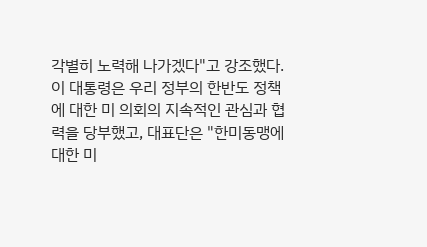각별히 노력해 나가겠다"고 강조했다.
이 대통령은 우리 정부의 한반도 정책에 대한 미 의회의 지속적인 관심과 협력을 당부했고, 대표단은 "한미동맹에 대한 미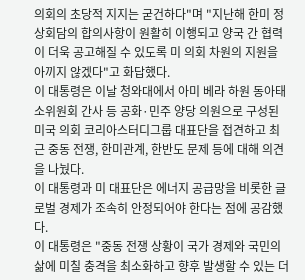의회의 초당적 지지는 굳건하다"며 "지난해 한미 정상회담의 합의사항이 원활히 이행되고 양국 간 협력이 더욱 공고해질 수 있도록 미 의회 차원의 지원을 아끼지 않겠다"고 화답했다.
이 대통령은 이날 청와대에서 아미 베라 하원 동아태소위원회 간사 등 공화·민주 양당 의원으로 구성된 미국 의회 코리아스터디그룹 대표단을 접견하고 최근 중동 전쟁, 한미관계, 한반도 문제 등에 대해 의견을 나눴다.
이 대통령과 미 대표단은 에너지 공급망을 비롯한 글로벌 경제가 조속히 안정되어야 한다는 점에 공감했다.
이 대통령은 "중동 전쟁 상황이 국가 경제와 국민의 삶에 미칠 충격을 최소화하고 향후 발생할 수 있는 더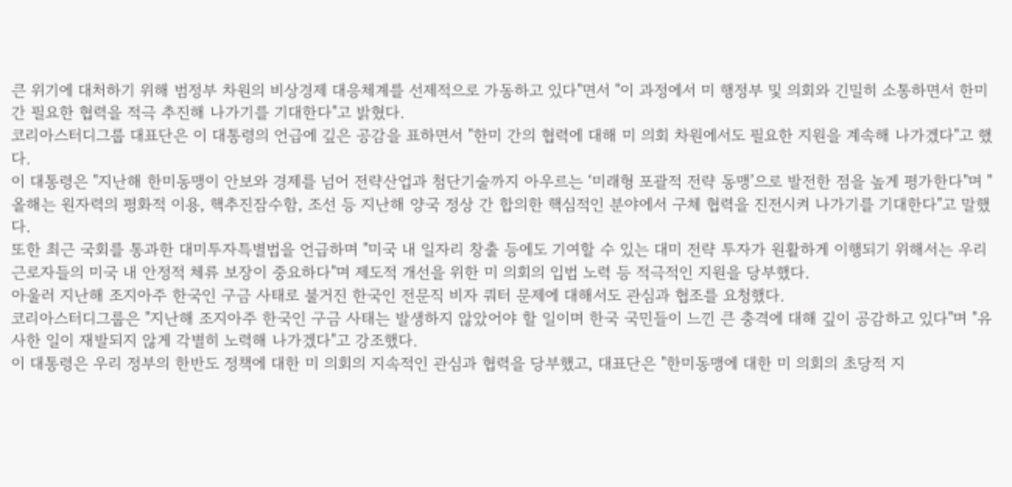큰 위기에 대처하기 위해 범정부 차원의 비상경제 대응체계를 선제적으로 가동하고 있다"면서 "이 과정에서 미 행정부 및 의회와 긴밀히 소통하면서 한미 간 필요한 협력을 적극 추진해 나가기를 기대한다"고 밝혔다.
코리아스터디그룹 대표단은 이 대통령의 언급에 깊은 공감을 표하면서 "한미 간의 협력에 대해 미 의회 차원에서도 필요한 지원을 계속해 나가겠다"고 했다.
이 대통령은 "지난해 한미동맹이 안보와 경제를 넘어 전략산업과 첨단기술까지 아우르는 ‘미래형 포괄적 전략 동맹’으로 발전한 점을 높게 평가한다"며 "올해는 원자력의 평화적 이용, 핵추진잠수함, 조선 등 지난해 양국 정상 간 합의한 핵심적인 분야에서 구체 협력을 진전시켜 나가기를 기대한다"고 말했다.
또한 최근 국회를 통과한 대미투자특별법을 언급하며 "미국 내 일자리 창출 등에도 기여할 수 있는 대미 전략 투자가 원활하게 이행되기 위해서는 우리 근로자들의 미국 내 안정적 체류 보장이 중요하다"며 제도적 개선을 위한 미 의회의 입법 노력 등 적극적인 지원을 당부했다.
아울러 지난해 조지아주 한국인 구금 사태로 불거진 한국인 전문직 비자 쿼터 문제에 대해서도 관심과 협조를 요청했다.
코리아스터디그룹은 "지난해 조지아주 한국인 구금 사태는 발생하지 않았어야 할 일이며 한국 국민들이 느낀 큰 충격에 대해 깊이 공감하고 있다"며 "유사한 일이 재발되지 않게 각별히 노력해 나가겠다"고 강조했다.
이 대통령은 우리 정부의 한반도 정책에 대한 미 의회의 지속적인 관심과 협력을 당부했고, 대표단은 "한미동맹에 대한 미 의회의 초당적 지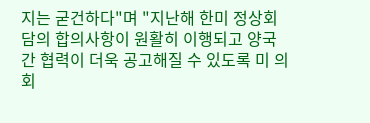지는 굳건하다"며 "지난해 한미 정상회담의 합의사항이 원활히 이행되고 양국 간 협력이 더욱 공고해질 수 있도록 미 의회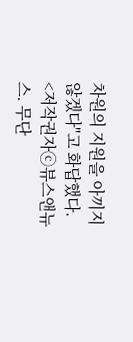차원의 지원을 아끼지 않겠다"고 화답했다.
<저작권자ⓒ뷰스앤뉴스. 무단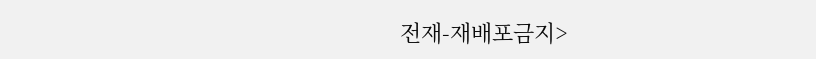전재-재배포금지>